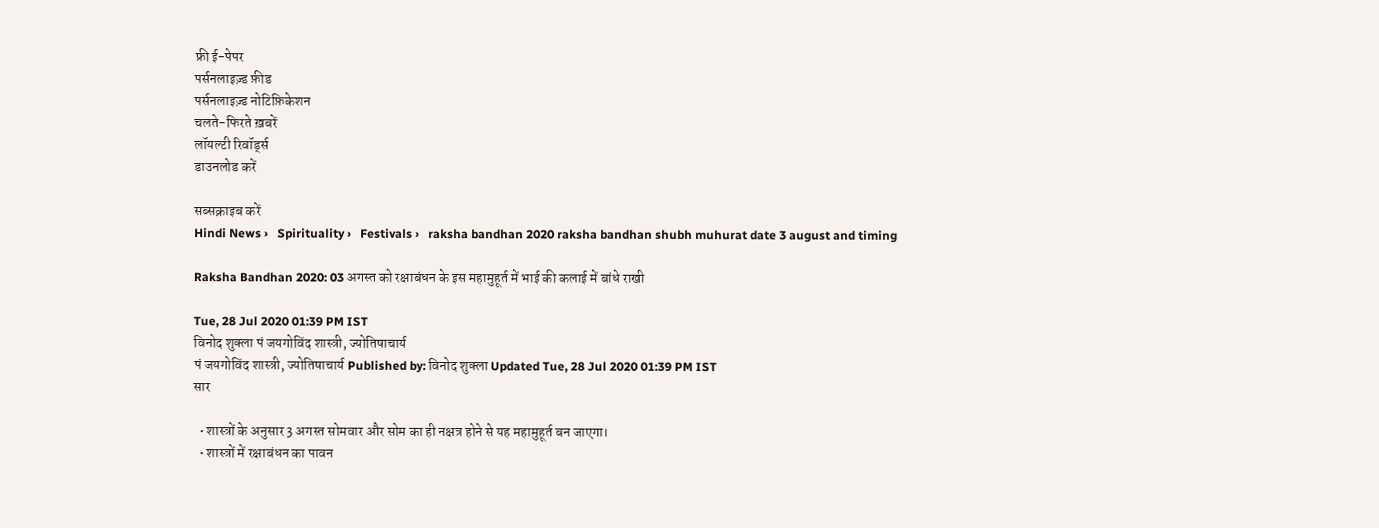फ्री ई-पेपर
पर्सनलाइज़्ड फ़ीड
पर्सनलाइज़्ड नोटिफ़िकेशन
चलते-फिरते ख़बरें
लॉयल्टी रिवॉर्ड्स
डाउनलोड करें

सब्सक्राइब करें
Hindi News ›   Spirituality ›   Festivals ›   raksha bandhan 2020 raksha bandhan shubh muhurat date 3 august and timing

Raksha Bandhan 2020: 03 अगस्त को रक्षाबंधन के इस महामुहूर्त में भाई की कलाई में बांधे राखी

Tue, 28 Jul 2020 01:39 PM IST
विनोद शुक्ला पं जयगोविंद शास्त्री, ज्योतिषाचार्य
पं जयगोविंद शास्त्री, ज्योतिषाचार्य Published by: विनोद शुक्ला Updated Tue, 28 Jul 2020 01:39 PM IST
सार

  • शास्त्रों के अनुसार 3 अगस्त सोमवार और सोम का ही नक्षत्र होने से यह महामुहूर्त बन जाएगा।
  • शास्त्रों में रक्षाबंधन का पावन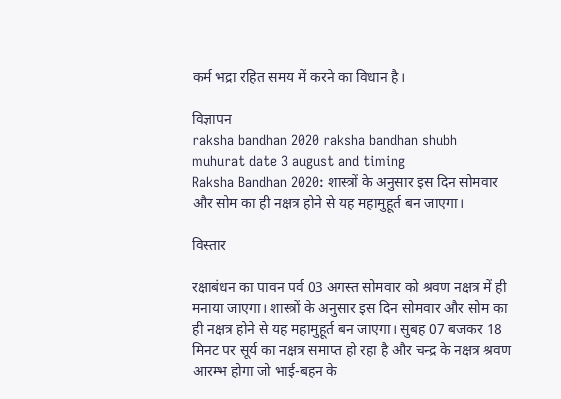कर्म भद्रा रहित समय में करने का विधान है।

विज्ञापन
raksha bandhan 2020 raksha bandhan shubh muhurat date 3 august and timing
Raksha Bandhan 2020: शास्त्रों के अनुसार इस दिन सोमवार और सोम का ही नक्षत्र होने से यह महामुहूर्त बन जाएगा।

विस्तार

रक्षाबंधन का पावन पर्व 03 अगस्त सोमवार को श्रवण नक्षत्र में ही मनाया जाएगा। शास्त्रों के अनुसार इस दिन सोमवार और सोम का ही नक्षत्र होने से यह महामुहूर्त बन जाएगा। सुबह 07 बजकर 18 मिनट पर सूर्य का नक्षत्र समाप्त हो रहा है और चन्द्र के नक्षत्र श्रवण आरम्भ होगा जो भाई-बहन के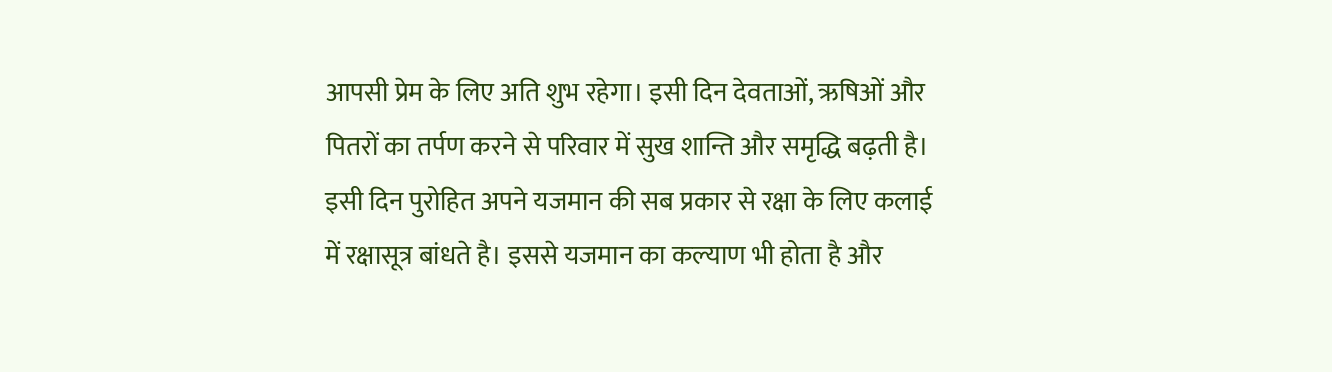आपसी प्रेम के लिए अति शुभ रहेगा। इसी दिन देवताओं, ऋषिओं और पितरों का तर्पण करने से परिवार में सुख शान्ति और समृद्धि बढ़ती है। इसी दिन पुरोहित अपने यजमान की सब प्रकार से रक्षा के लिए कलाई में रक्षासूत्र बांधते है। इससे यजमान का कल्याण भी होता है और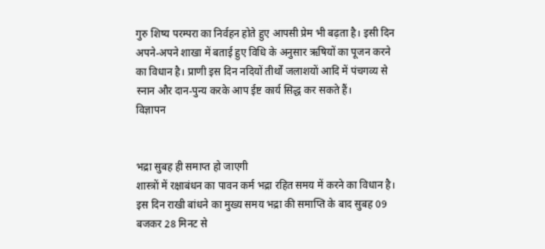गुरु शिष्य परम्परा का निर्वहन होते हुए आपसी प्रेम भी बढ़ता है। इसी दिन अपने-अपने शाखा में बताई हुए विधि के अनुसार ऋषियों का पूजन करने का विधान है। प्राणी इस दिन नदियों तीर्थों जलाशयों आदि में पंचगव्य से स्नान और दान-पुन्य करके आप ईष्ट कार्य सिद्ध कर सकते हैं।
विज्ञापन


भद्रा सुबह ही समाप्त हो जाएगी
शास्त्रों में रक्षाबंधन का पावन कर्म भद्रा रहित समय में करने का विधान है। इस दिन राखी बांधने का मुख्य समय भद्रा की समाप्ति के बाद सुबह 09 बजकर 28 मिनट से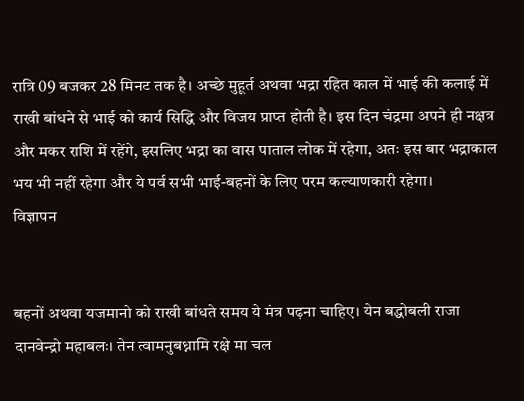रात्रि 09 बजकर 28 मिनट तक है। अच्छे मुहूर्त अथवा भद्रा रहित काल में भाई की कलाई में राखी बांधने से भाई को कार्य सिद्धि और विजय प्राप्त होती है। इस दिन चंद्रमा अपने ही नक्षत्र और मकर राशि में रहेंगे, इसलिए भद्रा का वास पाताल लोक में रहेगा, अतः इस बार भद्राकाल भय भी नहीं रहेगा और ये पर्व सभी भाई-बहनों के लिए परम कल्याणकारी रहेगा।
विज्ञापन


बहनों अथवा यजमानो को राखी बांधते समय ये मंत्र पढ़ना चाहिए। येन बद्धोबली राजा दानवेन्द्रो महाबलः। तेन त्वामनुबध्नामि रक्षे मा चल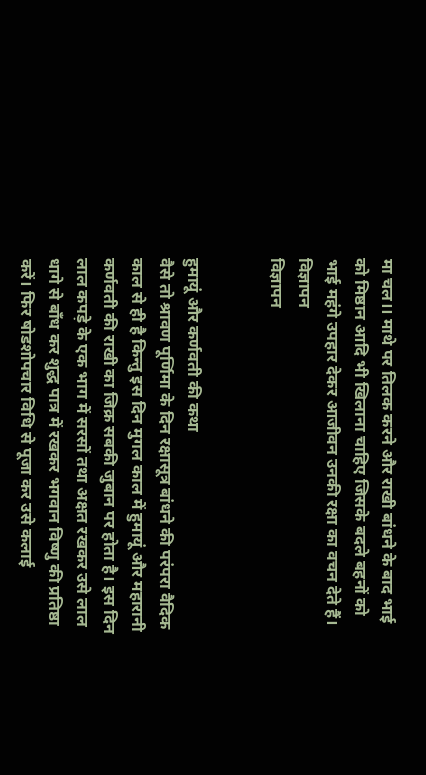मा चल।। माथे पर तिलक करने और राखी बांधने के बाद भाई को मिष्ठान आदि भी खिलाना चाहिए जिसके बदले बहनों को भाई महंगे उपहार देकर आजीवन उनकी रक्षा का वचन देते हैं।
विज्ञापन
विज्ञापन


हुमायूं और कर्णवती की कथा
वैसे तो श्रावण पूर्णिमा के दिन रक्षासूत्र बांधने की परंपरा वैदिक काल से ही है किन्तु इस दिन मुगल काल में हुमायूं और महारानी कर्णवती की राखी का जिक्र सबकी जुबान पर होता है। इस दिन लाल कपड़े के एक भाग में सरसों तथा अक्षत रखकर उसे लाल धागे से बाँध कर शुद्ध पात्र में रखकर भगवान विष्णु की प्रतिष्ठा करें। फिर षोडशोपचार विधि से पूजा कर उसे कलाई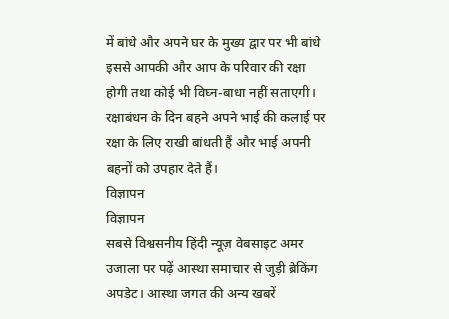में बांधे और अपने घर के मुख्य द्वार पर भी बांधे इससे आपकी और आप के परिवार की रक्षा होगी तथा कोई भी विघ्न-बाधा नहीं सताएगी। रक्षाबंधन के दिन बहने अपने भाई की कलाई पर रक्षा के लिए राखी बांधती हैं और भाई अपनी बहनों को उपहार देते हैं।
विज्ञापन
विज्ञापन
सबसे विश्वसनीय हिंदी न्यूज़ वेबसाइट अमर उजाला पर पढ़ें आस्था समाचार से जुड़ी ब्रेकिंग अपडेट। आस्था जगत की अन्य खबरें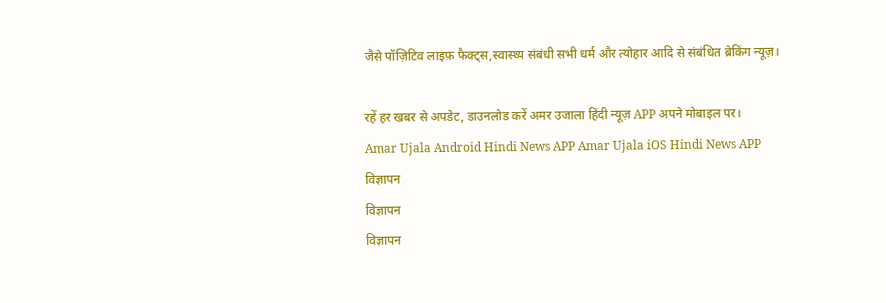जैसे पॉज़िटिव लाइफ़ फैक्ट्स,स्वास्थ्य संबंधी सभी धर्म और त्योहार आदि से संबंधित ब्रेकिंग न्यूज़।

रहें हर खबर से अपडेट, डाउनलोड करें अमर उजाला हिंदी न्यूज़ APP अपने मोबाइल पर।
Amar Ujala Android Hindi News APP Amar Ujala iOS Hindi News APP
विज्ञापन
विज्ञापन
विज्ञापन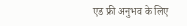एड फ्री अनुभव के लिए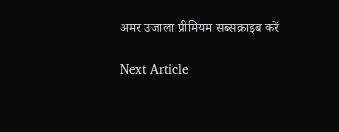अमर उजाला प्रीमियम सब्सक्राइब करें

Next Article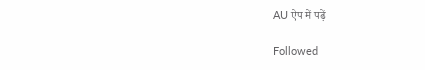AU ऐप में पढ़ें

Followed